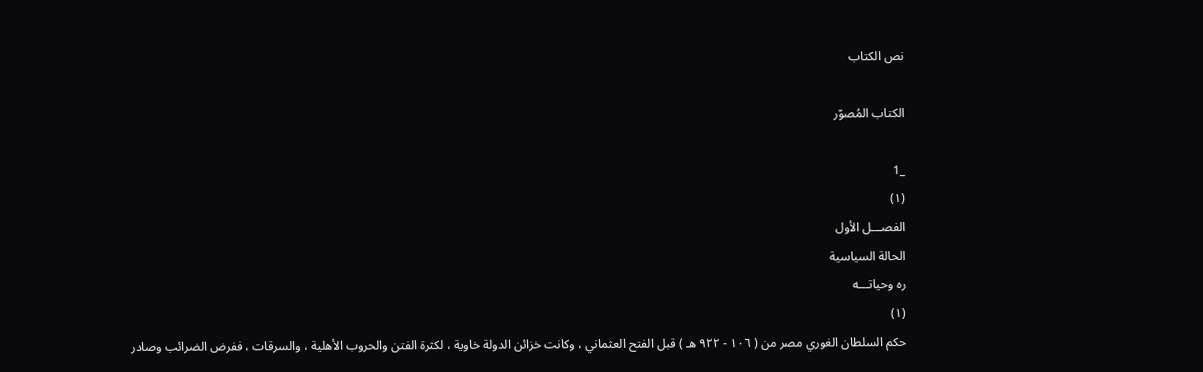نص الكتاب

الكتاب المُصوّر

_1
(۱)
الفصـــل الأول
الحالة السياسية
ره وحياتـــه
(۱)
حكم السلطان الغوري مصر من ( ١٠٦ - ٩٢٢ هـ ) قبل الفتح العثماني ، وكانت خزائن الدولة خاوية ، لكثرة الفتن والحروب الأهلية ، والسرقات ، ففرض الضرائب وصادر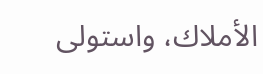الأملاك، واستولى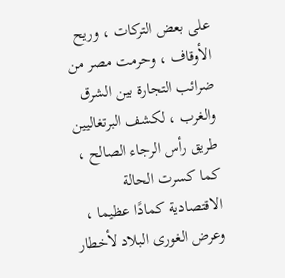على بعض التركات ، وريح الأوقاف ، وحرمت مصر من ضرائب التجارة بين الشرق والغرب ، لكشف البرتغاليين طريق رأس الرجاء الصالح ، كما كسرت الحالة الاقتصادية كمادًا عظيما ، وعرض الغورى البلاد لأخطار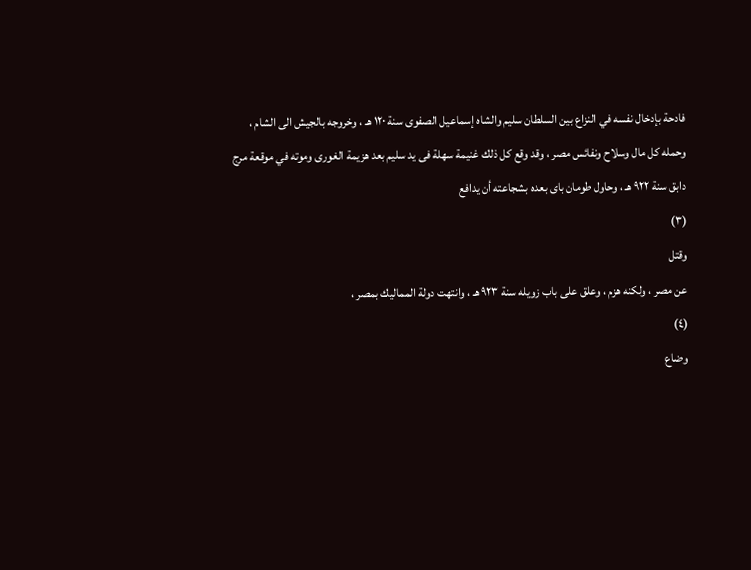فادحة بإدخال نفسه في النزاع بين السلطان سليم والشاه إسماعيل الصفوى سنة ۱۲۰ هـ ، وخروجه بالجيش الى الشام ، وحمله كل مال وسلاح ونفائس مصر ، وقد وقع كل ذلك غنيمة سهلة فى يد سليم بعد هزيمة الغورى وموته في موقعة مرج دابق سنة ٩٢٢ هـ ، وحاول طومان باى بعده بشجاعته أن يدافع
(۳)
وقتل
عن مصر ، ولكنه هزم ، وعلق على باب زويله سنة ٩٢٣ هـ ، وانتهت دولة المماليك بمصر ،
(٤)
وضاع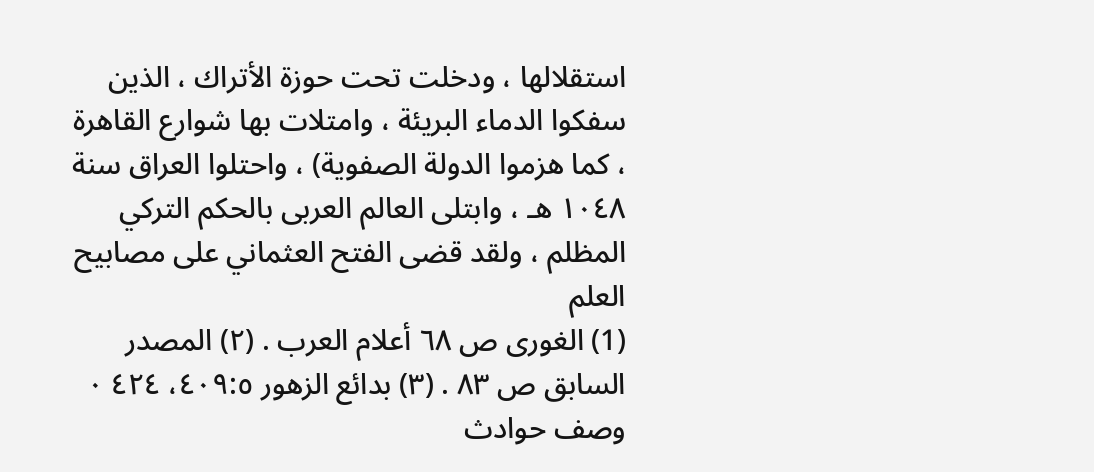استقلالها ، ودخلت تحت حوزة الأتراك ، الذين سفكوا الدماء البريئة ، وامتلات بها شوارع القاهرة ، كما هزموا الدولة الصفوية) ، واحتلوا العراق سنة ١٠٤٨ هـ ، وابتلى العالم العربى بالحكم التركي المظلم ، ولقد قضى الفتح العثماني على مصابيح العلم
(1) الغورى ص ٦٨ أعلام العرب . (۲) المصدر السابق ص ۸۳ . (۳) بدائع الزهور ٤٠٩:٥، ٤٢٤ ٠ وصف حوادث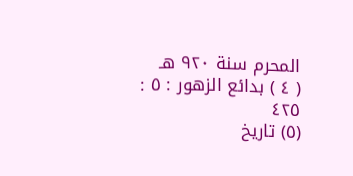المحرم سنة ٩٢٠ هـ
( ٤ ) بدائع الزهور : ٥ : ٤٢٥
(٥) تاريخ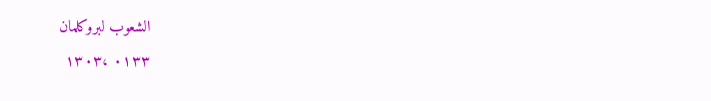الشعوب لبروكلمان
۰۱۳۳ ،۱۳۰۳